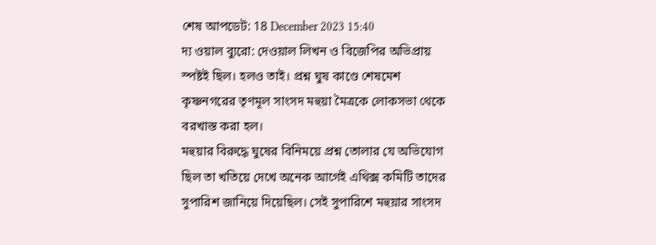শেষ আপডেট: 18 December 2023 15:40
দ্য ওয়াল ব্যুরো: দেওয়াল লিখন ও বিজেপির অভিপ্রায় স্পষ্টই ছিল। হলও তাই। প্রশ্ন ঘুষ কাণ্ডে শেষমেশ কৃষ্ণনগরের তৃণমূল সাংসদ মহুয়া মৈত্রকে লোকসভা থেকে বরখাস্ত করা হল।
মহুয়ার বিরুদ্ধে ঘুষের বিনিময়ে প্রশ্ন তোলার যে অভিযোগ ছিল তা খতিয়ে দেখে অনেক আগেই এথিক্স কমিটি তাদের সুপারিশ জানিয়ে দিয়েছিল। সেই সুপারিশে মহুয়ার সাংসদ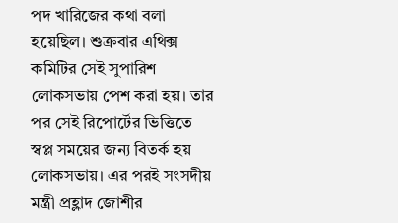পদ খারিজের কথা বলা হয়েছিল। শুক্রবার এথিক্স কমিটির সেই সুপারিশ লোকসভায় পেশ করা হয়। তার পর সেই রিপোর্টের ভিত্তিতে স্বপ্ল সময়ের জন্য বিতর্ক হয় লোকসভায়। এর পরই সংসদীয় মন্ত্রী প্রহ্লাদ জোশীর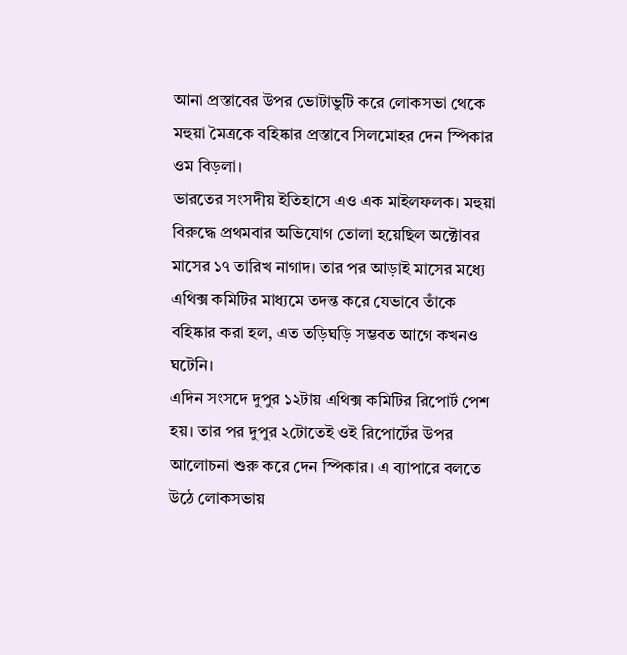আনা প্রস্তাবের উপর ভোটাভুটি করে লোকসভা থেকে মহুয়া মৈত্রকে বহিষ্কার প্রস্তাবে সিলমোহর দেন স্পিকার ওম বিড়লা।
ভারতের সংসদীয় ইতিহাসে এও এক মাইলফলক। মহুয়া বিরুদ্ধে প্রথমবার অভিযোগ তোলা হয়েছিল অক্টোবর মাসের ১৭ তারিখ নাগাদ। তার পর আড়াই মাসের মধ্যে এথিক্স কমিটির মাধ্যমে তদন্ত করে যেভাবে তাঁকে বহিষ্কার করা হল, এত তড়িঘড়ি সম্ভবত আগে কখনও ঘটেনি।
এদিন সংসদে দুপুর ১২টায় এথিক্স কমিটির রিপোর্ট পেশ হয়। তার পর দুপুর ২টোতেই ওই রিপোর্টের উপর আলোচনা শুরু করে দেন স্পিকার। এ ব্যাপারে বলতে উঠে লোকসভায়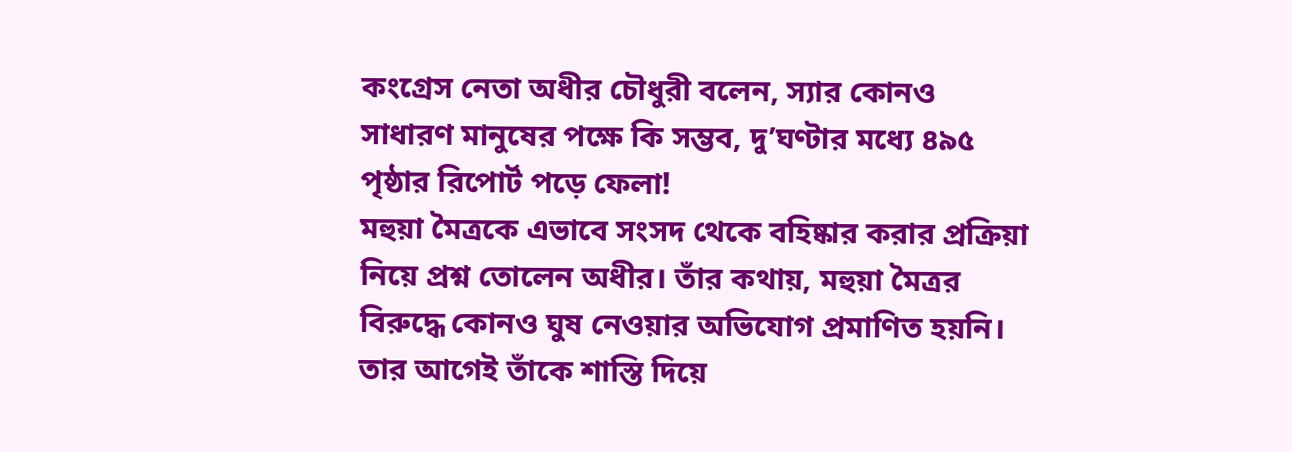কংগ্রেস নেতা অধীর চৌধুরী বলেন, স্যার কোনও সাধারণ মানুষের পক্ষে কি সম্ভব, দু’ঘণ্টার মধ্যে ৪৯৫ পৃষ্ঠার রিপোর্ট পড়ে ফেলা!
মহুয়া মৈত্রকে এভাবে সংসদ থেকে বহিষ্কার করার প্রক্রিয়া নিয়ে প্রশ্ন তোলেন অধীর। তাঁর কথায়, মহুয়া মৈত্রর বিরুদ্ধে কোনও ঘুষ নেওয়ার অভিযোগ প্রমাণিত হয়নি। তার আগেই তাঁকে শাস্তি দিয়ে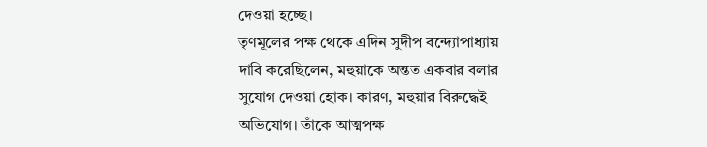দেওয়া হচ্ছে।
তৃণমূলের পক্ষ থেকে এদিন সুদীপ বন্দ্যোপাধ্যায় দাবি করেছিলেন, মহুয়াকে অন্তত একবার বলার সুযোগ দেওয়া হোক। কারণ, মহুয়ার বিরুদ্ধেই অভিযোগ। তাঁকে আত্মপক্ষ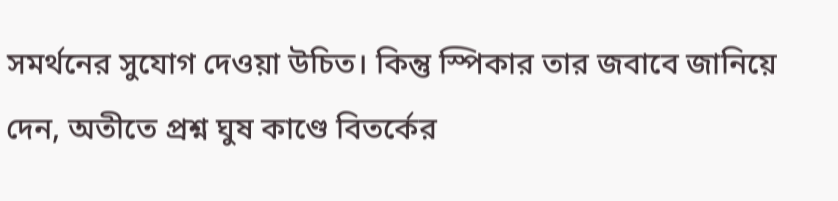সমর্থনের সুযোগ দেওয়া উচিত। কিন্তু স্পিকার তার জবাবে জানিয়ে দেন, অতীতে প্রশ্ন ঘুষ কাণ্ডে বিতর্কের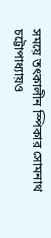সময়ে তৎকালীন স্পিকার সোমনাথ চট্টোপাধ্যায়ও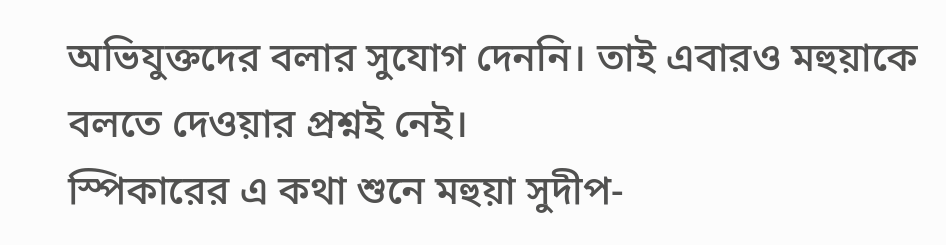অভিযুক্তদের বলার সুযোগ দেননি। তাই এবারও মহুয়াকে বলতে দেওয়ার প্রশ্নই নেই।
স্পিকারের এ কথা শুনে মহুয়া সুদীপ-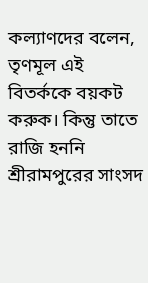কল্যাণদের বলেন, তৃণমূল এই বিতর্ককে বয়কট করুক। কিন্তু তাতে রাজি হননি শ্রীরামপুরের সাংসদ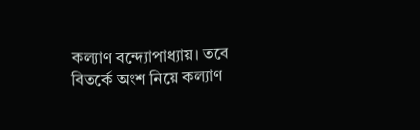কল্যাণ বন্দ্যোপাধ্যায়। তবে বিতর্কে অংশ নিয়ে কল্যাণ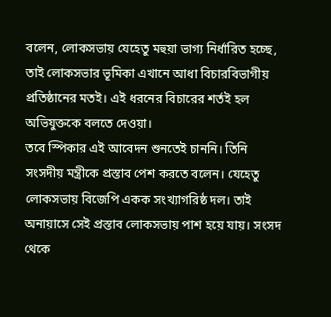বলেন, লোকসভায় যেহেতু মহুয়া ভাগ্য নির্ধারিত হচ্ছে, তাই লোকসভার ভূমিকা এখানে আধা বিচারবিভাগীয় প্রতিষ্ঠানের মতই। এই ধরনের বিচারের শর্তই হল অভিযুক্তকে বলতে দেওয়া।
তবে স্পিকার এই আবেদন শুনতেই চাননি। তিনি সংসদীয় মন্ত্রীকে প্রস্তাব পেশ করতে বলেন। যেহেতু লোকসভায় বিজেপি একক সংখ্যাগরিষ্ঠ দল। তাই অনায়াসে সেই প্রস্তাব লোকসভায় পাশ হয়ে যায়। সংসদ থেকে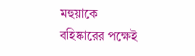মহুয়াকে বহিষ্কারের পক্ষেই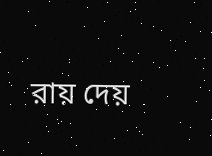রায় দেয়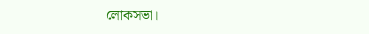লোকসভা।